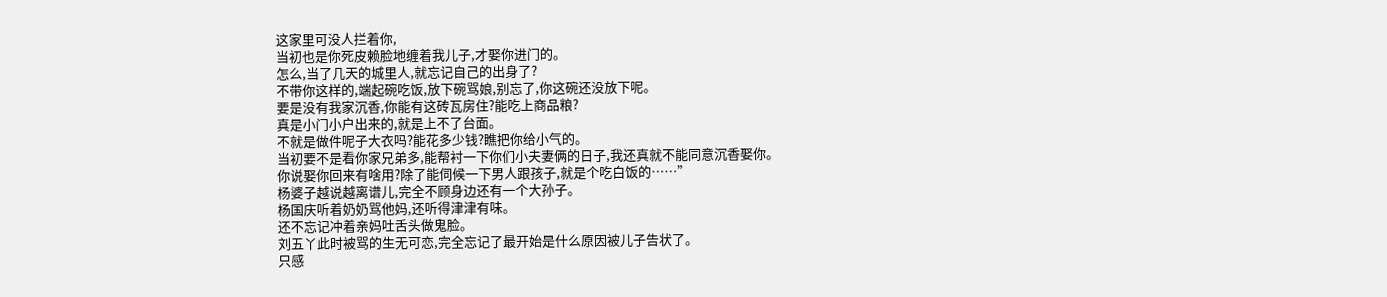这家里可没人拦着你,
当初也是你死皮赖脸地缠着我儿子,才娶你进门的。
怎么,当了几天的城里人,就忘记自己的出身了?
不带你这样的,端起碗吃饭,放下碗骂娘,别忘了,你这碗还没放下呢。
要是没有我家沉香,你能有这砖瓦房住?能吃上商品粮?
真是小门小户出来的,就是上不了台面。
不就是做件呢子大衣吗?能花多少钱?瞧把你给小气的。
当初要不是看你家兄弟多,能帮衬一下你们小夫妻俩的日子,我还真就不能同意沉香娶你。
你说娶你回来有啥用?除了能伺候一下男人跟孩子,就是个吃白饭的……”
杨婆子越说越离谱儿,完全不顾身边还有一个大孙子。
杨国庆听着奶奶骂他妈,还听得津津有味。
还不忘记冲着亲妈吐舌头做鬼脸。
刘五丫此时被骂的生无可恋,完全忘记了最开始是什么原因被儿子告状了。
只感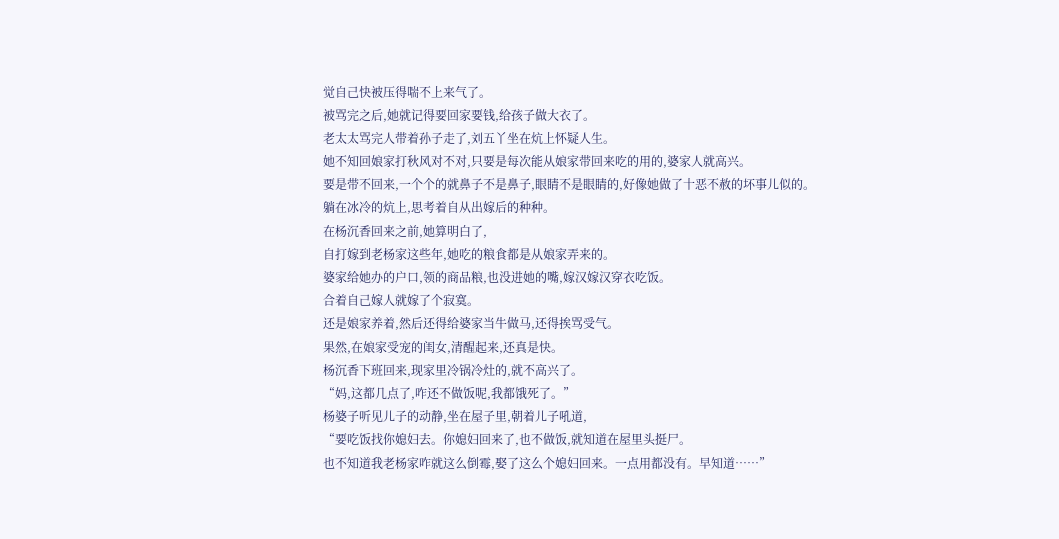觉自己快被压得喘不上来气了。
被骂完之后,她就记得要回家要钱,给孩子做大衣了。
老太太骂完人带着孙子走了,刘五丫坐在炕上怀疑人生。
她不知回娘家打秋风对不对,只要是每次能从娘家带回来吃的用的,婆家人就高兴。
要是带不回来,一个个的就鼻子不是鼻子,眼睛不是眼睛的,好像她做了十恶不赦的坏事儿似的。
躺在冰冷的炕上,思考着自从出嫁后的种种。
在杨沉香回来之前,她算明白了,
自打嫁到老杨家这些年,她吃的粮食都是从娘家弄来的。
婆家给她办的户口,领的商品粮,也没进她的嘴,嫁汉嫁汉穿衣吃饭。
合着自己嫁人就嫁了个寂寞。
还是娘家养着,然后还得给婆家当牛做马,还得挨骂受气。
果然,在娘家受宠的闺女,清醒起来,还真是快。
杨沉香下班回来,现家里冷锅冷灶的,就不高兴了。
“妈,这都几点了,咋还不做饭呢,我都饿死了。”
杨婆子听见儿子的动静,坐在屋子里,朝着儿子吼道,
“要吃饭找你媳妇去。你媳妇回来了,也不做饭,就知道在屋里头挺尸。
也不知道我老杨家咋就这么倒霉,娶了这么个媳妇回来。一点用都没有。早知道……”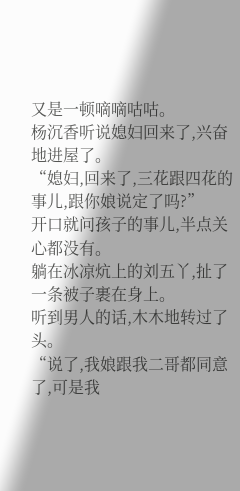又是一顿嘀嘀咕咕。
杨沉香听说媳妇回来了,兴奋地进屋了。
“媳妇,回来了,三花跟四花的事儿,跟你娘说定了吗?”
开口就问孩子的事儿,半点关心都没有。
躺在冰凉炕上的刘五丫,扯了一条被子裹在身上。
听到男人的话,木木地转过了头。
“说了,我娘跟我二哥都同意了,可是我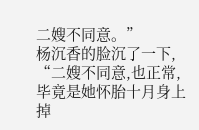二嫂不同意。”
杨沉香的脸沉了一下,
“二嫂不同意,也正常,毕竟是她怀胎十月身上掉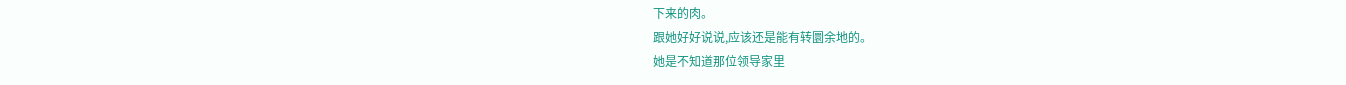下来的肉。
跟她好好说说,应该还是能有转圜余地的。
她是不知道那位领导家里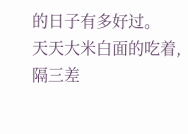的日子有多好过。
天天大米白面的吃着,隔三差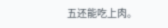五还能吃上肉。